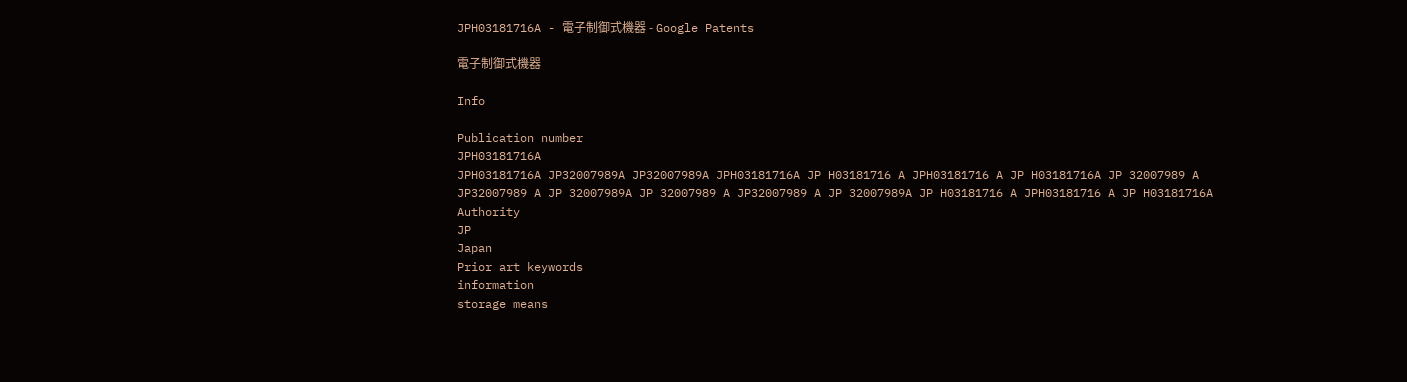JPH03181716A - 電子制御式機器 - Google Patents

電子制御式機器

Info

Publication number
JPH03181716A
JPH03181716A JP32007989A JP32007989A JPH03181716A JP H03181716 A JPH03181716 A JP H03181716A JP 32007989 A JP32007989 A JP 32007989A JP 32007989 A JP32007989 A JP 32007989A JP H03181716 A JPH03181716 A JP H03181716A
Authority
JP
Japan
Prior art keywords
information
storage means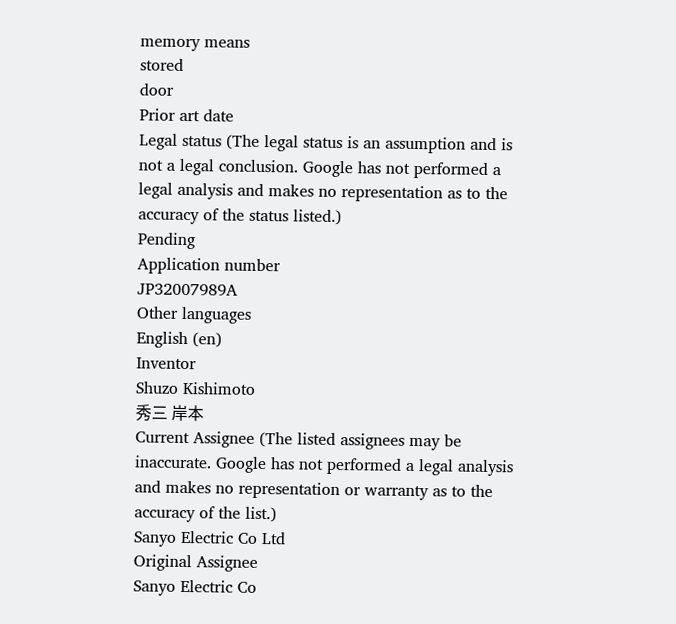memory means
stored
door
Prior art date
Legal status (The legal status is an assumption and is not a legal conclusion. Google has not performed a legal analysis and makes no representation as to the accuracy of the status listed.)
Pending
Application number
JP32007989A
Other languages
English (en)
Inventor
Shuzo Kishimoto
秀三 岸本
Current Assignee (The listed assignees may be inaccurate. Google has not performed a legal analysis and makes no representation or warranty as to the accuracy of the list.)
Sanyo Electric Co Ltd
Original Assignee
Sanyo Electric Co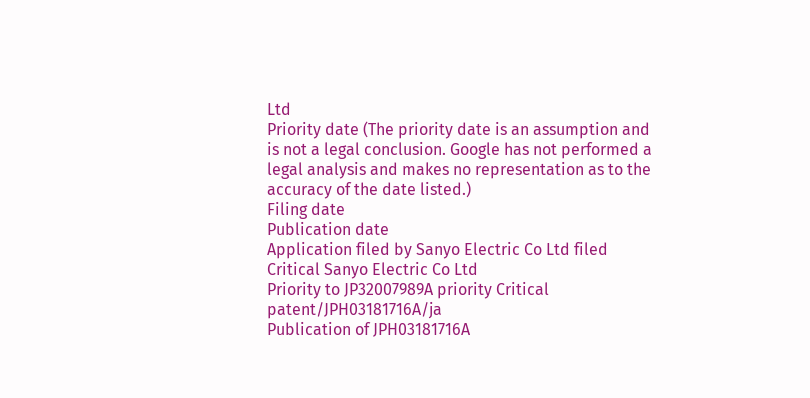Ltd
Priority date (The priority date is an assumption and is not a legal conclusion. Google has not performed a legal analysis and makes no representation as to the accuracy of the date listed.)
Filing date
Publication date
Application filed by Sanyo Electric Co Ltd filed Critical Sanyo Electric Co Ltd
Priority to JP32007989A priority Critical patent/JPH03181716A/ja
Publication of JPH03181716A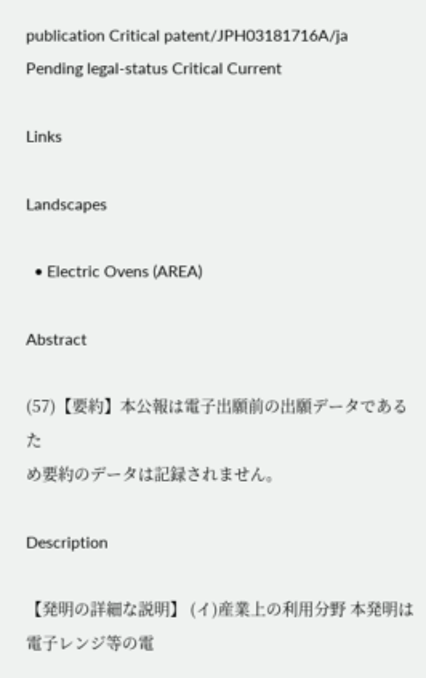publication Critical patent/JPH03181716A/ja
Pending legal-status Critical Current

Links

Landscapes

  • Electric Ovens (AREA)

Abstract

(57)【要約】本公報は電子出願前の出願データであるた
め要約のデータは記録されません。

Description

【発明の詳細な説明】 (イ)産業上の利用分野 本発明は電子レンジ等の電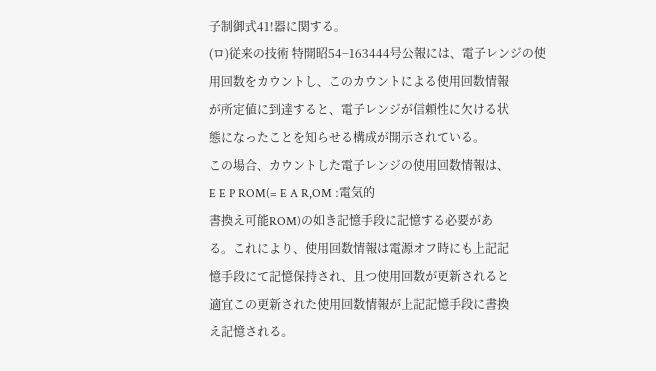子制御式41!器に関する。
(ロ)従来の技術 特開昭54−163444号公報には、電子レンジの使
用回数をカウントし、このカウントによる使用回数情報
が所定値に到達すると、電子レンジが信頼性に欠ける状
態になったことを知らせる構成が開示されている。
この場合、カウントした電子レンジの使用回数情報は、
E E P ROM(= E A R,OM :電気的
書換え可能ROM)の如き記憶手段に記憶する必要があ
る。これにより、使用回数情報は電源オフ時にも上記記
憶手段にて記憶保持され、且つ使用回数が更新されると
適宜この更新された使用回数情報が上記記憶手段に書換
え記憶される。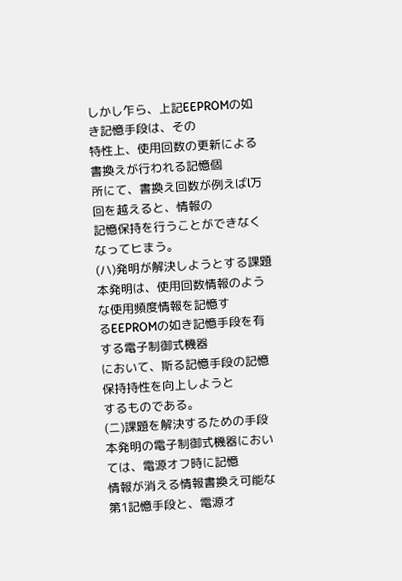しかし乍ら、上記EEPROMの如き記憶手段は、その
特性上、使用回数の更新による書換えが行われる記憶個
所にて、書換え回数が例えばl万回を越えると、情報の
記憶保持を行うことができなくなってヒまう。
(ハ)発明が解決しようとする課題 本発明は、使用回数情報のような使用頻度情報を記憶す
るEEPROMの如き記憶手段を有する電子制御式機器
において、斯る記憶手段の記憶保持持性を向上しようと
するものである。
(ニ)課題を解決するための手段 本発明の電子制御式機器においては、電源オフ時に記憶
情報が消える情報書換え可能な第1記憶手段と、電源オ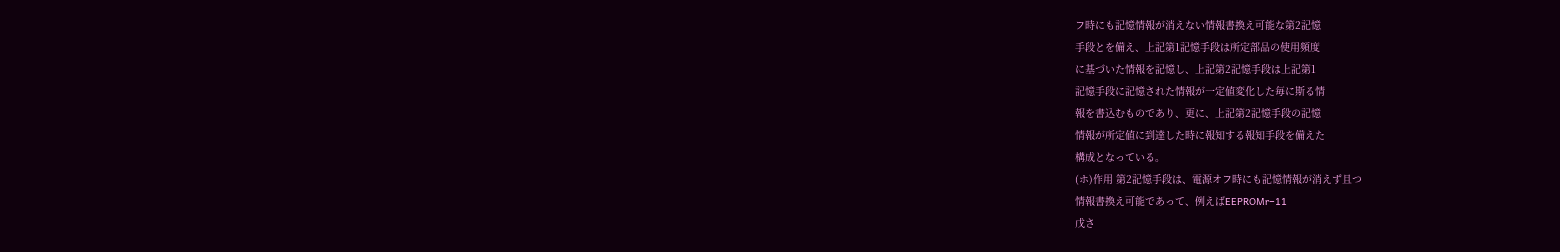フ時にも記憶情報が消えない情報書換え可能な第2記憶
手段とを備え、上記第1記憶手段は所定部品の使用頻度
に基づいた情報を記憶し、上記第2記憶手段は上記第1
記憶手段に記憶された情報が一定値変化した毎に斯る情
報を書込むものであり、更に、上記第2記憶手段の記憶
情報が所定値に到達した時に報知する報知手段を備えた
構成となっている。
(ホ)作用 第2記憶手段は、電源オフ時にも記憶情報が消えず且つ
情報書換え可能であって、例えばEEPROMr−11
戊さ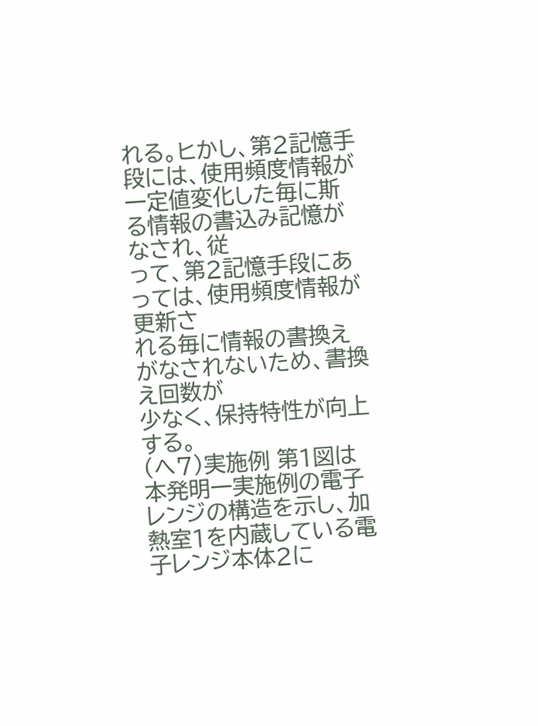れる。ヒかし、第2記憶手段には、使用頻度情報が
一定値変化した毎に斯る情報の書込み記憶がなされ、従
って、第2記憶手段にあっては、使用頻度情報が更新さ
れる毎に情報の書換えがなされないため、書換え回数が
少なく、保持特性が向上する。
(へ7)実施例 第1図は本発明一実施例の電子レンジの構造を示し、加
熱室1を内蔵している電子レンジ本体2に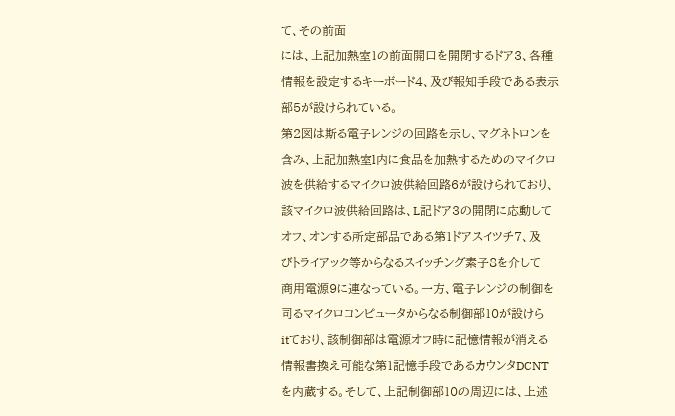て、その前面
には、上記加熱室1の前面開口を開閉するドア3、各種
情報を設定するキーボード4、及び報知手段である表示
部5が設けられている。
第2図は斯る電子レンジの回路を示し、マグネトロンを
含み、上記加熱室l内に食品を加熱するためのマイクロ
波を供給するマイクロ波供給回路6が設けられており、
該マイクロ波供給回路は、L記ドア3の開閉に応動して
オフ、オンする所定部品である第1ドアスイツチ7、及
びトライアック等からなるスイッチング素子8を介して
商用電源9に連なっている。一方、電子レンジの制御を
司るマイクロコンピュータからなる制御部10が設けら
itており、該制御部は電源オフ時に記憶情報が消える
情報書換え可能な第1記憶手段であるカウンタDCNT
を内蔵する。そして、上記制御部10の周辺には、上述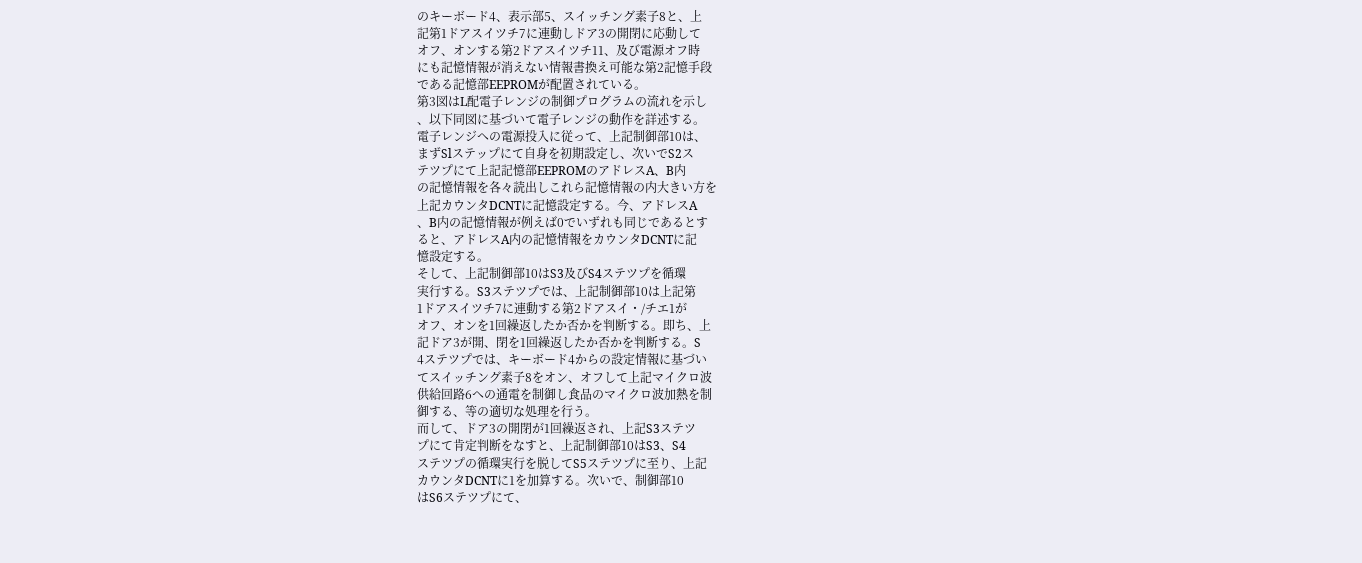のキーボード4、表示部5、スイッチング素子8と、上
記第1ドアスイツチ7に連動しドア3の開閉に応動して
オフ、オンする第2ドアスイツチ11、及び電源オフ時
にも記憶情報が消えない情報書換え可能な第2記憶手段
である記憶部EEPROMが配置されている。
第3図はL配電子レンジの制御プログラムの流れを示し
、以下同図に基づいて電子レンジの動作を詳述する。
電子レンジへの電源投入に従って、上記制御部10は、
まずSlステップにて自身を初期設定し、次いでS2ス
テツプにて上記記憶部EEPROMのアドレスA、B内
の記憶情報を各々読出しこれら記憶情報の内大きい方を
上記カウンタDCNTに記憶設定する。今、アドレスA
、B内の記憶情報が例えば0でいずれも同じであるとす
ると、アドレスA内の記憶情報をカウンタDCNTに記
憶設定する。
そして、上記制御部10はS3及びS4ステツプを循環
実行する。S3ステツプでは、上記制御部10は上記第
1ドアスイツチ7に連動する第2ドアスイ・/チエ1が
オフ、オンを1回繰返したか否かを判断する。即ち、上
記ドア3が開、閉を1回繰返したか否かを判断する。S
4ステツプでは、キーボード4からの設定情報に基づい
てスイッチング素子8をオン、オフして上記マイクロ波
供給回路6への通電を制御し食品のマイクロ波加熱を制
御する、等の適切な処理を行う。
而して、ドア3の開閉が1回繰返され、上記S3ステツ
プにて肯定判断をなすと、上記制御部10はS3、S4
ステツプの循環実行を脱してS5ステツプに至り、上記
カウンタDCNTに1を加算する。次いで、制御部10
はS6ステツプにて、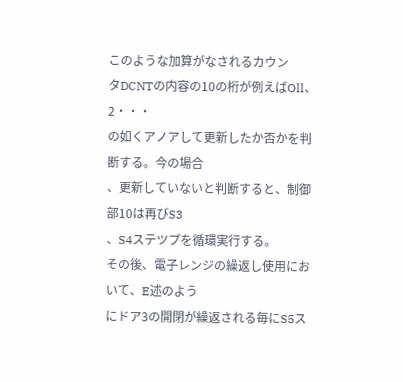このような加算がなされるカウン
タDCNTの内容の10の桁が例えばOll、2・・・
の如くアノアして更新したか否かを判断する。今の場合
、更新していないと判断すると、制御部10は再びS3
、S4ステツプを循環実行する。
その後、電子レンジの繰返し使用において、E述のよう
にドア3の開閉が繰返される毎にS5ス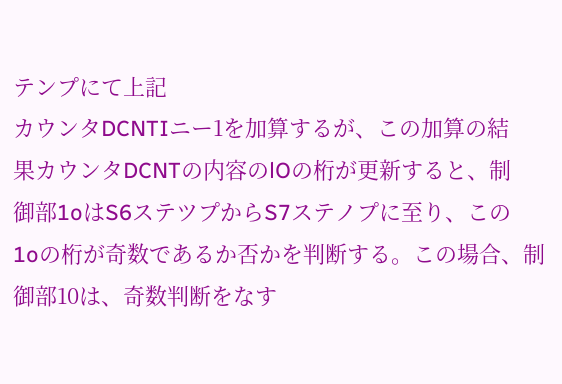テンプにて上記
カウンタDCNTIニー1を加算するが、この加算の結
果カウンタDCNTの内容のlOの桁が更新すると、制
御部1oはS6ステツプからS7ステノプに至り、この
1oの桁が奇数であるか否かを判断する。この場合、制
御部10は、奇数判断をなす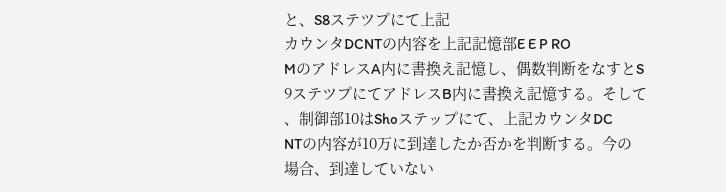と、S8ステツプにて上記
カウンタDCNTの内容を上記記憶部E E P RO
MのアドレスA内に書換え記憶し、偶数判断をなすとS
9ステツプにてアドレスB内に書換え記憶する。そして
、制御部10はShoステップにて、上記カウンタDC
NTの内容が10万に到達したか否かを判断する。今の
場合、到達していない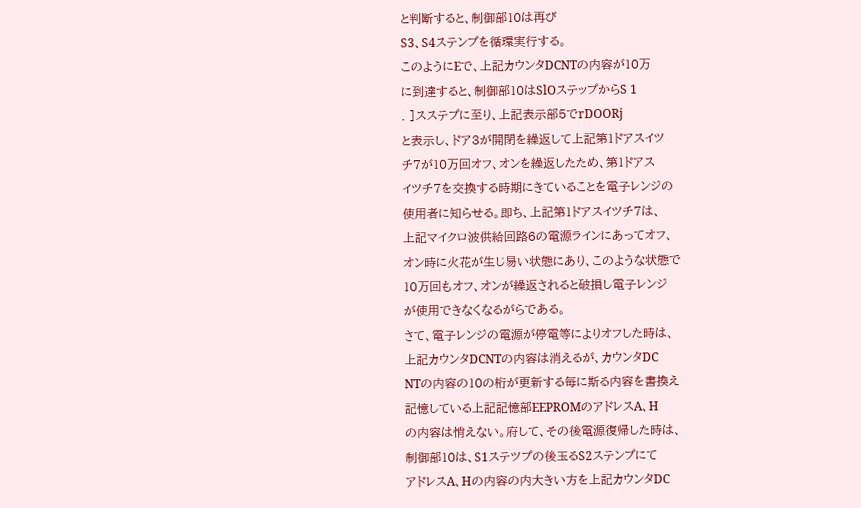と判断すると、制御部10は再び
S3、S4ステンプを循環実行する。
このようにEで、上記カウンタDCNTの内容が10万
に到達すると、制御部10はSlOステップからS 1
. ]スステプに至り、上記表示部5でrDOORj
と表示し、ドア3が開閉を繰返して上記第1ドアスイツ
チ7が10万回オフ、オンを繰返したため、第1ドアス
イツチ7を交換する時期にきていることを電子レンジの
使用者に知らせる。即ち、上記第1ドアスイツチ7は、
上記マイクロ波供給回路6の電源ラインにあってオフ、
オン時に火花が生じ易い状態にあり、このような状態で
10万回もオフ、オンが繰返されると破損し電子レンジ
が使用できなくなるがらである。
さて、電子レンジの電源が停電等によりオフした時は、
上記カウンタDCNTの内容は消えるが、カウンタDC
NTの内容の10の桁が更新する毎に斯る内容を書換え
記憶している上記記憶部EEPROMのアドレスA、H
の内容は悄えない。府して、その後電源復帰した時は、
制御部10は、S1ステツプの後玉るS2ステンプにて
アドレスA、Hの内容の内大きい方を上記カウンタDC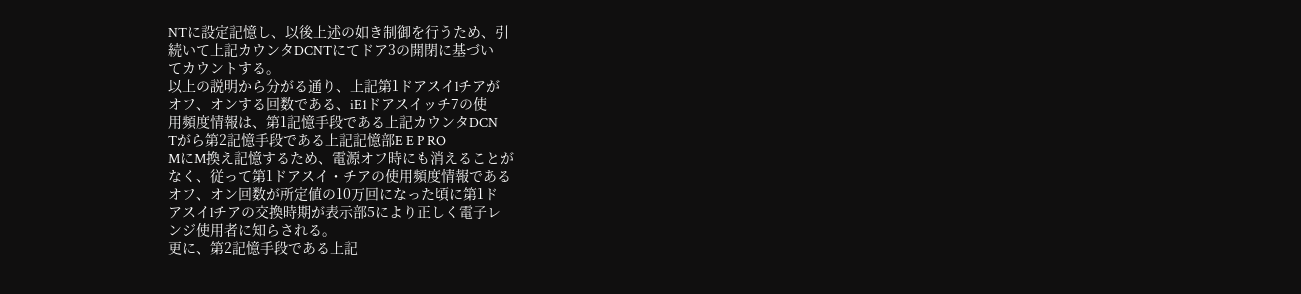NTに設定記憶し、以後上述の如き制御を行うため、引
続いて上記カウンタDCNTにてドア3の開閉に基づい
てカウントする。
以上の説明から分がる通り、上記第1ドアスイlチアが
オフ、オンする回数である、iE1ドアスイッチ7の使
用頻度情報は、第1記憶手段である上記カウンタDCN
Tがら第2記憶手段である上記記憶部E E P RO
MにM換え記憶するため、電源オフ時にも消えることが
なく、従って第1ドアスイ・チアの使用頻度情報である
オフ、オン回数が所定値の10万回になった頃に第1ド
アスイlチアの交換時期が表示部5により正しく電子レ
ンジ使用者に知らされる。
更に、第2記憶手段である上記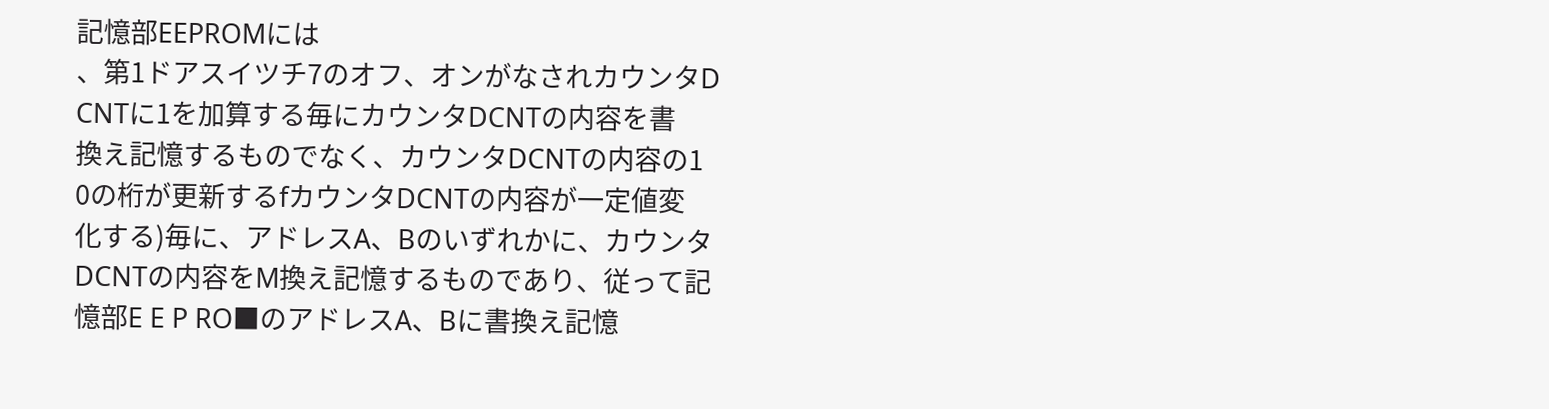記憶部EEPROMには
、第1ドアスイツチ7のオフ、オンがなされカウンタD
CNTに1を加算する毎にカウンタDCNTの内容を書
換え記憶するものでなく、カウンタDCNTの内容の1
0の桁が更新するfカウンタDCNTの内容が一定値変
化する)毎に、アドレスA、Bのいずれかに、カウンタ
DCNTの内容をM換え記憶するものであり、従って記
憶部E E P RO■のアドレスA、Bに書換え記憶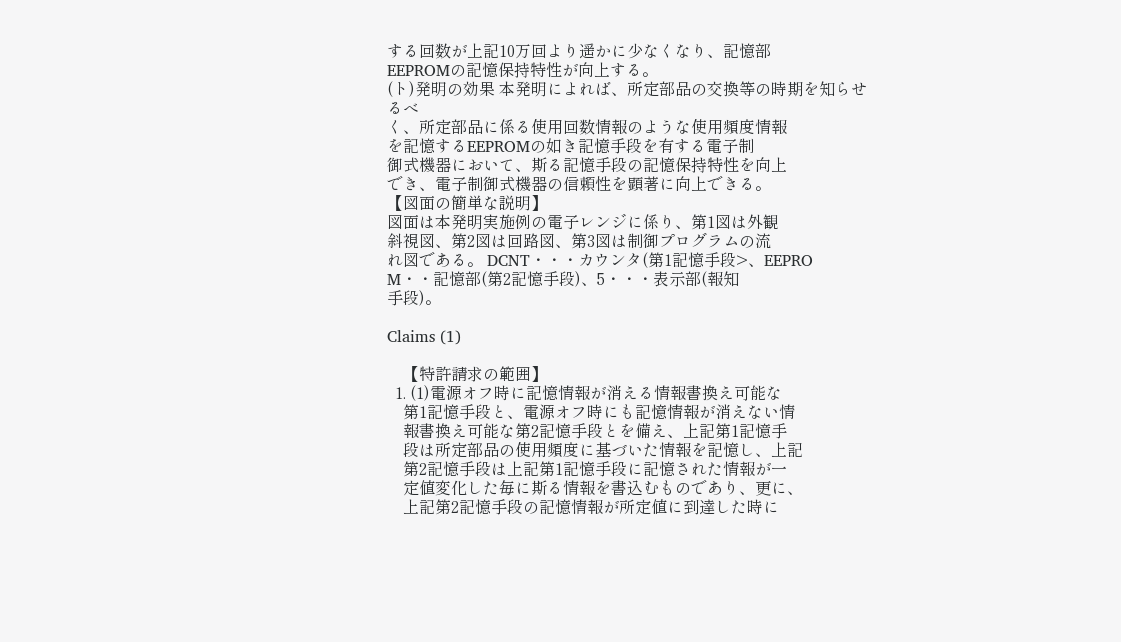する回数が上記10万回より遥かに少なくなり、記憶部
EEPROMの記憶保持特性が向上する。
(ト)発明の効果 本発明によれば、所定部品の交換等の時期を知らせるべ
く、所定部品に係る使用回数情報のような使用頻度情報
を記憶するEEPROMの如き記憶手段を有する電子制
御式機器において、斯る記憶手段の記憶保持特性を向上
でき、電子制御式機器の信頼性を顕著に向上できる。
【図面の簡単な説明】
図面は本発明実施例の電子レンジに係り、第1図は外観
斜視図、第2図は回路図、第3図は制御プログラムの流
れ図である。 DCNT・・・カウンタ(第1記憶手段>、EEPRO
M・・記憶部(第2記憶手段)、5・・・表示部(報知
手段)。

Claims (1)

    【特許請求の範囲】
  1. (1)電源オフ時に記憶情報が消える情報書換え可能な
    第1記憶手段と、電源オフ時にも記憶情報が消えない情
    報書換え可能な第2記憶手段とを備え、上記第1記憶手
    段は所定部品の使用頻度に基づいた情報を記憶し、上記
    第2記憶手段は上記第1記憶手段に記憶された情報が一
    定値変化した毎に斯る情報を書込むものであり、更に、
    上記第2記憶手段の記憶情報が所定値に到達した時に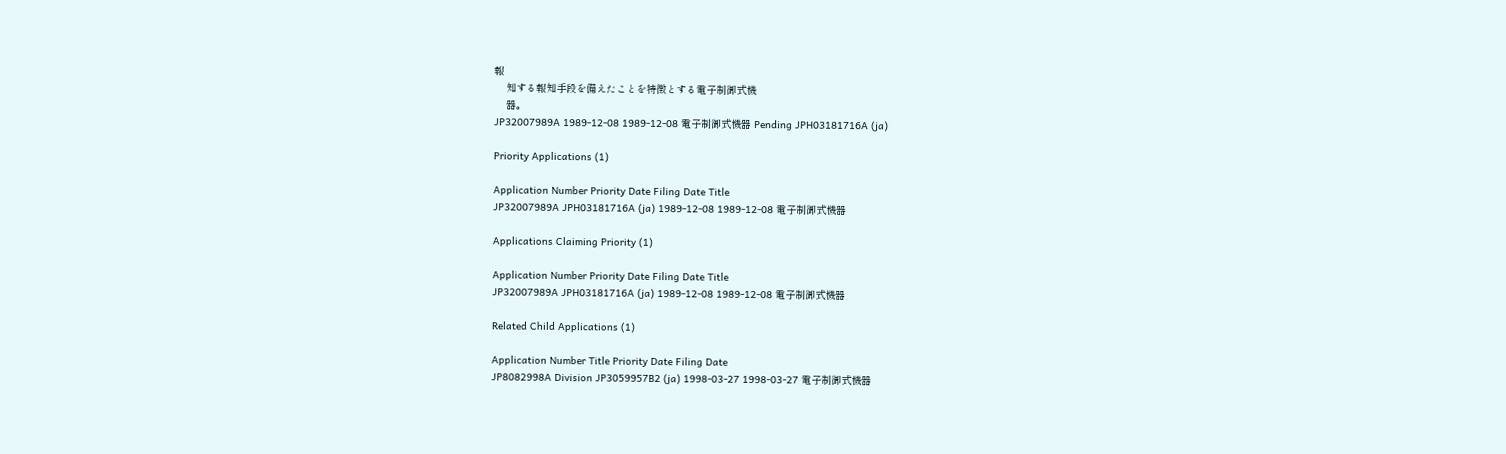報
    知する報知手段を備えたことを特徴とする電子制御式機
    器。
JP32007989A 1989-12-08 1989-12-08 電子制御式機器 Pending JPH03181716A (ja)

Priority Applications (1)

Application Number Priority Date Filing Date Title
JP32007989A JPH03181716A (ja) 1989-12-08 1989-12-08 電子制御式機器

Applications Claiming Priority (1)

Application Number Priority Date Filing Date Title
JP32007989A JPH03181716A (ja) 1989-12-08 1989-12-08 電子制御式機器

Related Child Applications (1)

Application Number Title Priority Date Filing Date
JP8082998A Division JP3059957B2 (ja) 1998-03-27 1998-03-27 電子制御式機器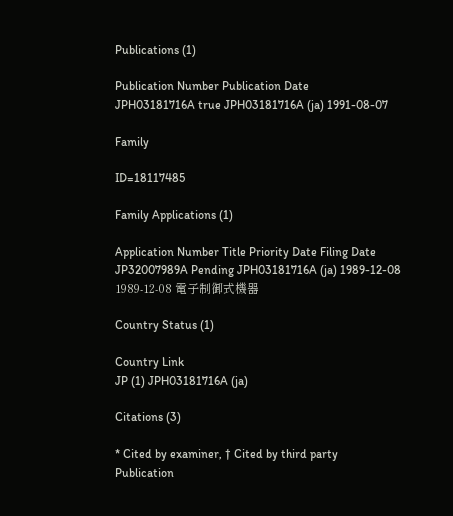Publications (1)

Publication Number Publication Date
JPH03181716A true JPH03181716A (ja) 1991-08-07

Family

ID=18117485

Family Applications (1)

Application Number Title Priority Date Filing Date
JP32007989A Pending JPH03181716A (ja) 1989-12-08 1989-12-08 電子制御式機器

Country Status (1)

Country Link
JP (1) JPH03181716A (ja)

Citations (3)

* Cited by examiner, † Cited by third party
Publication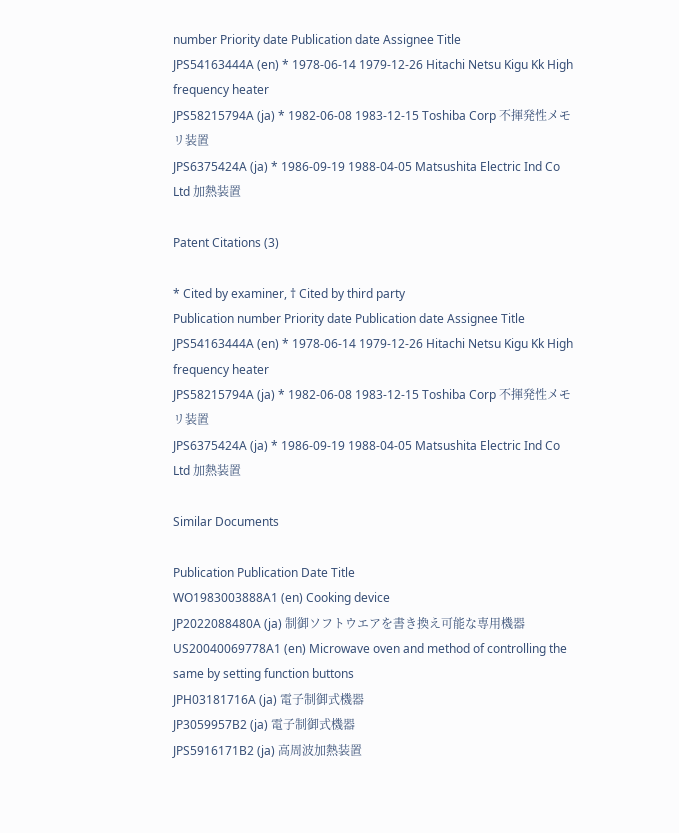number Priority date Publication date Assignee Title
JPS54163444A (en) * 1978-06-14 1979-12-26 Hitachi Netsu Kigu Kk High frequency heater
JPS58215794A (ja) * 1982-06-08 1983-12-15 Toshiba Corp 不揮発性メモリ装置
JPS6375424A (ja) * 1986-09-19 1988-04-05 Matsushita Electric Ind Co Ltd 加熱装置

Patent Citations (3)

* Cited by examiner, † Cited by third party
Publication number Priority date Publication date Assignee Title
JPS54163444A (en) * 1978-06-14 1979-12-26 Hitachi Netsu Kigu Kk High frequency heater
JPS58215794A (ja) * 1982-06-08 1983-12-15 Toshiba Corp 不揮発性メモリ装置
JPS6375424A (ja) * 1986-09-19 1988-04-05 Matsushita Electric Ind Co Ltd 加熱装置

Similar Documents

Publication Publication Date Title
WO1983003888A1 (en) Cooking device
JP2022088480A (ja) 制御ソフトウエアを書き換え可能な専用機器
US20040069778A1 (en) Microwave oven and method of controlling the same by setting function buttons
JPH03181716A (ja) 電子制御式機器
JP3059957B2 (ja) 電子制御式機器
JPS5916171B2 (ja) 高周波加熱装置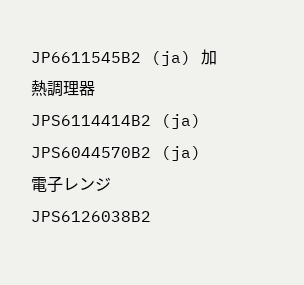JP6611545B2 (ja) 加熱調理器
JPS6114414B2 (ja)
JPS6044570B2 (ja) 電子レンジ
JPS6126038B2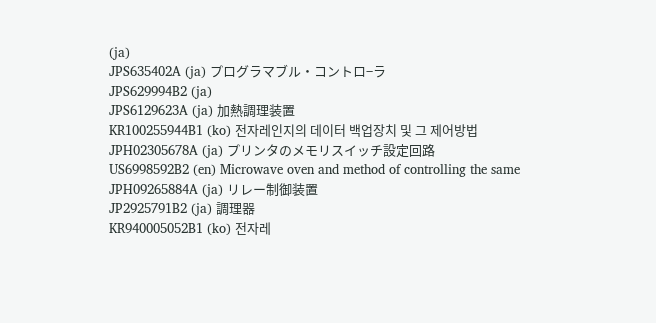(ja)
JPS635402A (ja) プログラマブル・コントロ−ラ
JPS629994B2 (ja)
JPS6129623A (ja) 加熱調理装置
KR100255944B1 (ko) 전자레인지의 데이터 백업장치 및 그 제어방법
JPH02305678A (ja) プリンタのメモリスイッチ設定回路
US6998592B2 (en) Microwave oven and method of controlling the same
JPH09265884A (ja) リレー制御装置
JP2925791B2 (ja) 調理器
KR940005052B1 (ko) 전자레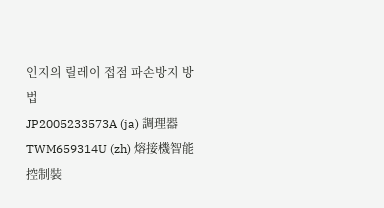인지의 릴레이 접점 파손방지 방법
JP2005233573A (ja) 調理器
TWM659314U (zh) 熔接機智能控制裝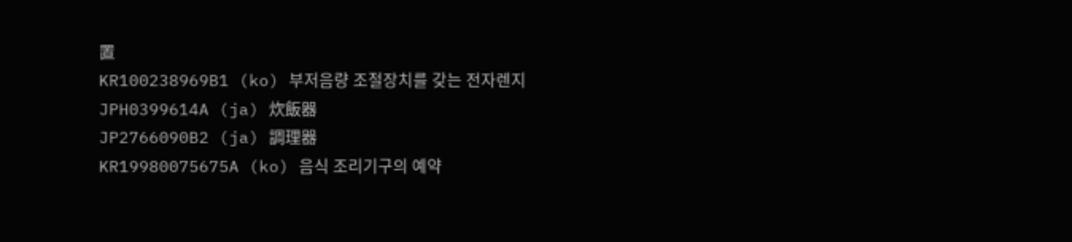置
KR100238969B1 (ko) 부저음량 조절장치를 갖는 전자렌지
JPH0399614A (ja) 炊飯器
JP2766090B2 (ja) 調理器
KR19980075675A (ko) 음식 조리기구의 예약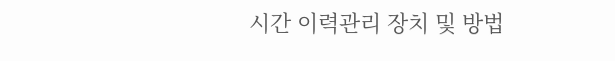시간 이력관리 장치 및 방법